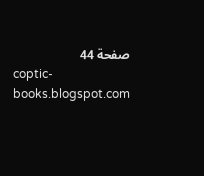صفحة 44
coptic-books.blogspot.com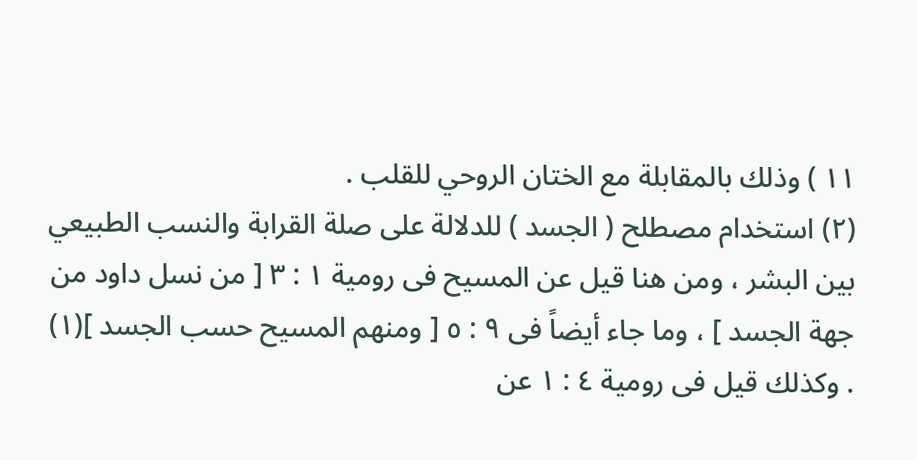۱۱ ) وذلك بالمقابلة مع الختان الروحي للقلب .
(۲) استخدام مصطلح ( الجسد ) للدلالة على صلة القرابة والنسب الطبيعي بين البشر ، ومن هنا قيل عن المسيح فى رومية ١ : ٣ [ من نسل داود من جهة الجسد ] ، وما جاء أيضاً فى ٩ : ٥ [ ومنهم المسيح حسب الجسد ](۱) . وكذلك قيل فى رومية ٤ : ١ عن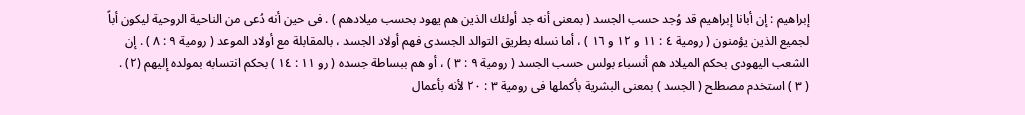إبراهيم : إن أبانا إبراهيم قد وُجد حسب الجسد ( بمعنى أنه جد أولئك الذين هم يهود بحسب ميلادهم ) . فى حين أنه دُعى من الناحية الروحية ليكون أباً لجميع الذين يؤمنون ( رومية ٤ : ١١ و ١٢ و ١٦ ) ، أما نسله بطريق التوالد الجسدى فهم أولاد الجسد ، بالمقابلة مع أولاد الموعد ( رومية ٩ : ٨ ) . إن الشعب اليهودى بحكم الميلاد هم أنسباء بولس حسب الجسد ( رومية ٩ : ٣ ) ، أو هم ببساطة جسده ( رو ١١ : ١٤ ) بحكم انتسابه بمولده إليهم (٢) .
( ٣ ) استخدم مصطلح ( الجسد ) بمعنى البشرية بأكملها فى رومية ٣ : ٢٠ لأنه بأعمال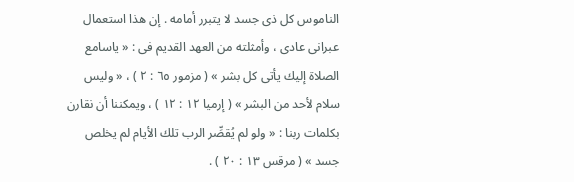الناموس كل ذى جسد لا يتبرر أمامه . إن هذا استعمال عبرانى عادى ، وأمثلته من العهد القديم فى : « ياسامع الصلاة إليك يأتى كل بشر » ( مزمور ٦٥ : ٢ ) ، « وليس سلام لأحد من البشر » ( إرميا ١٢ : ١٢ ) ، ويمكننا أن نقارن بكلمات ربنا : « ولو لم يُقصِّر الرب تلك الأيام لم يخلص جسد » ( مرقس ١٣ : ٢٠ ) .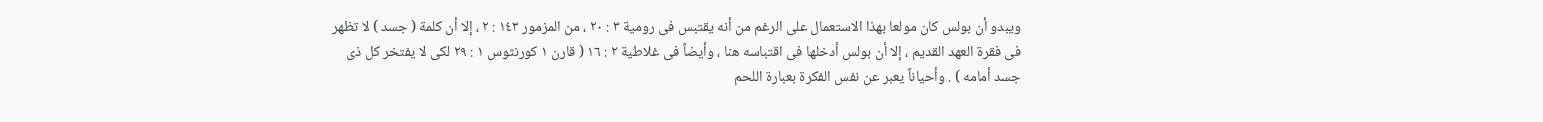ويبدو أن بولس كان مولعا بهذا الاستعمال على الرغم من أنه يقتبس فى رومية ٣ : ٢٠ ، من المزمور ١٤٣ : ٢ ، إلا أن كلمة ( جسد ) لا تظهر فى فقرة العهد القديم ، إلا أن بولس أدخلها فى اقتباسه هنا ، وأيضاً فى غلاطية ٢ : ١٦ ( قارن ١ كورنثوس ١ : ٢٩ لكى لا يفتخر كل ذى جسد أمامه ) . وأحياناً يعبر عن نفس الفكرة بعبارة اللحم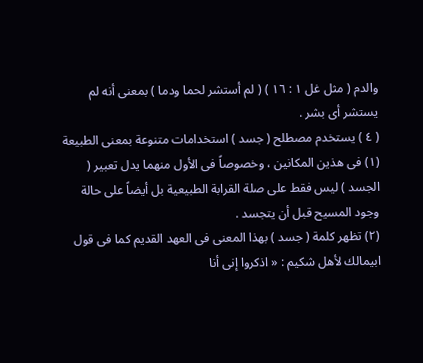والدم ( مثل غل ١ : ١٦ ) ( لم أستشر لحما ودما ) بمعنى أنه لم يستشر أى بشر .
( ٤ ) يستخدم مصطلح ( جسد ) استخدامات متنوعة بمعنى الطبيعة
(۱) فى هذين المكانين ، وخصوصاً فى الأول منهما يدل تعبير ( الجسد ) ليس فقط على صلة القرابة الطبيعية بل أيضاً على حالة وجود المسيح قبل أن يتجسد .
(۲) تظهر كلمة ( جسد ) بهذا المعنى فى العهد القديم كما فى قول ابيمالك لأهل شكيم : « اذكروا إنى أنا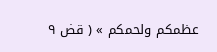عظمكم ولحمكم » ( قض ٩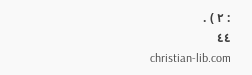: ٢ ) .
٤٤
christian-lib.com